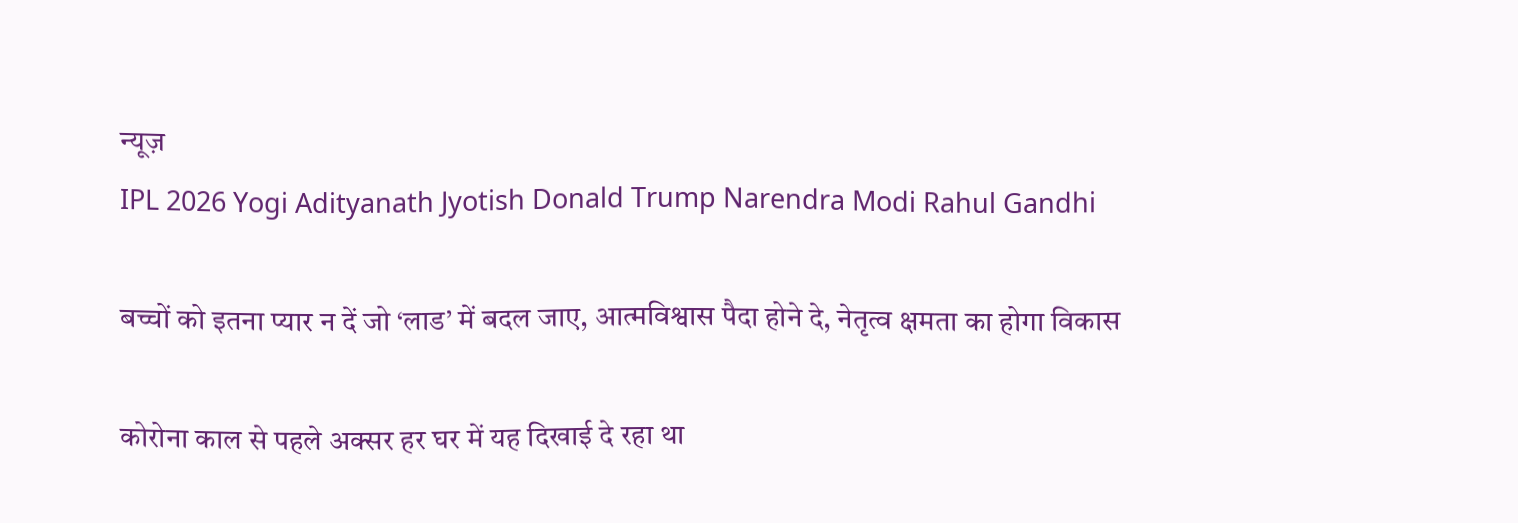न्यूज़
IPL 2026 Yogi Adityanath Jyotish Donald Trump Narendra Modi Rahul Gandhi

बच्चों को इतना प्यार न दें जो ‘लाड’ में बदल जाए, आत्मविश्वास पैदा होने दे, नेतृत्व क्षमता का होगा विकास

कोरोना काल से पहले अक्सर हर घर में यह दिखाई दे रहा था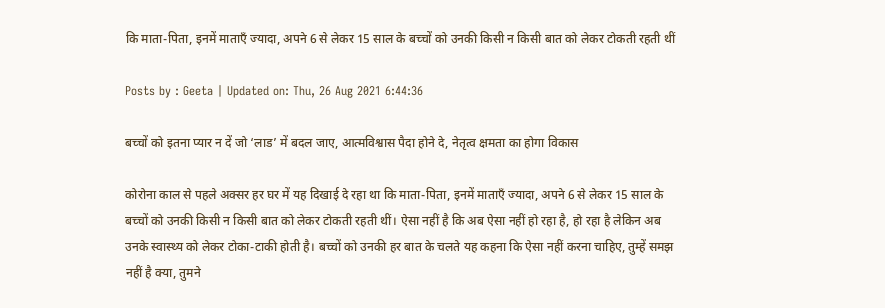कि माता-पिता, इनमें माताएँ ज्यादा, अपने 6 से लेकर 15 साल के बच्चों को उनकी किसी न किसी बात को लेकर टोकती रहती थीं

Posts by : Geeta | Updated on: Thu, 26 Aug 2021 6:44:36

बच्चों को इतना प्यार न दें जो ‘लाड’ में बदल जाए, आत्मविश्वास पैदा होने दे, नेतृत्व क्षमता का होगा विकास

कोरोना काल से पहले अक्सर हर घर में यह दिखाई दे रहा था कि माता-पिता, इनमें माताएँ ज्यादा, अपने 6 से लेकर 15 साल के बच्चों को उनकी किसी न किसी बात को लेकर टोकती रहती थीं। ऐसा नहीं है कि अब ऐसा नहीं हो रहा है, हो रहा है लेकिन अब उनके स्वास्थ्य को लेकर टोका-टाकी होती है। बच्चों को उनकी हर बात के चलते यह कहना कि ऐसा नहीं करना चाहिए, तुम्हें समझ नहीं है क्या, तुमने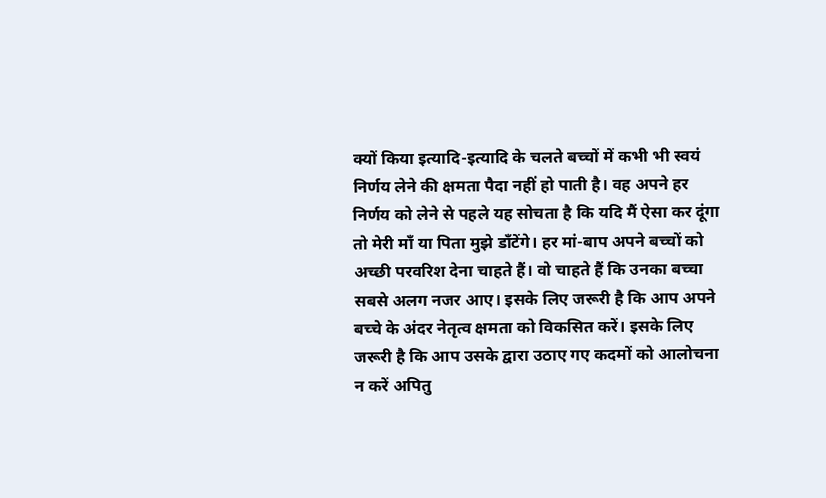क्यों किया इत्यादि-इत्यादि के चलते बच्चों में कभी भी स्वयं निर्णय लेने की क्षमता पैदा नहीं हो पाती है। वह अपने हर निर्णय को लेने से पहले यह सोचता है कि यदि मैं ऐसा कर दूंगा तो मेरी माँ या पिता मुझे डाँटेंगे। हर मां-बाप अपने बच्चों को अच्छी परवरिश देना चाहते हैं। वो चाहते हैं कि उनका बच्चा सबसे अलग नजर आए। इसके लिए जरूरी है कि आप अपने बच्चे के अंदर नेतृत्व क्षमता को विकसित करें। इसके लिए जरूरी है कि आप उसके द्वारा उठाए गए कदमों को आलोचना न करें अपितु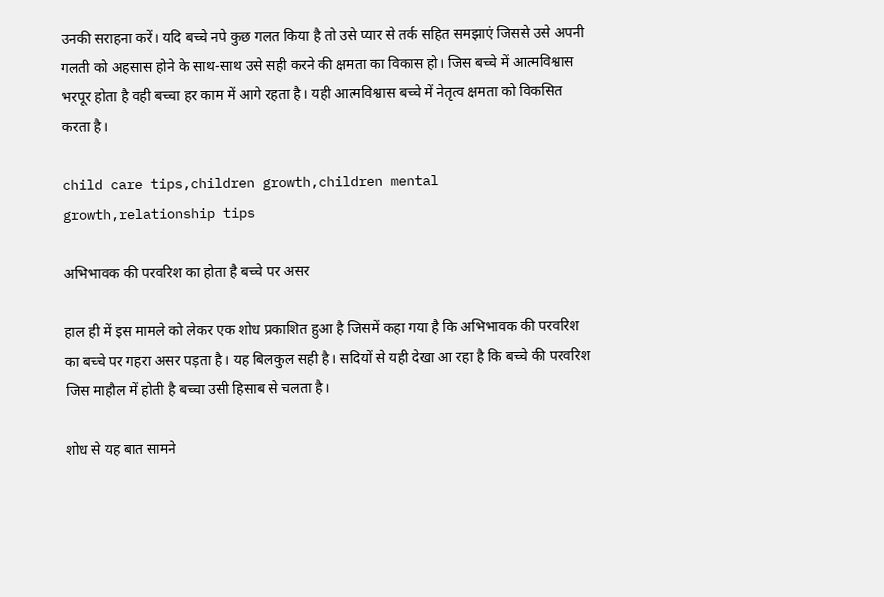उनकी सराहना करें। यदि बच्चे नपे कुछ गलत किया है तो उसे प्यार से तर्क सहित समझाएं जिससे उसे अपनी गलती को अहसास होने के साथ-साथ उसे सही करने की क्षमता का विकास हो। जिस बच्चे में आत्मविश्वास भरपूर होता है वही बच्चा हर काम में आगे रहता है। यही आत्मविश्वास बच्चे में नेतृत्व क्षमता को विकसित करता है।

child care tips,children growth,children mental growth,relationship tips

अभिभावक की परवरिश का होता है बच्चे पर असर

हाल ही में इस मामले को लेकर एक शोध प्रकाशित हुआ है जिसमें कहा गया है कि अभिभावक की परवरिश का बच्चे पर गहरा असर पड़ता है। यह बिलकुल सही है। सदियों से यही देखा आ रहा है कि बच्चे की परवरिश जिस माहौल में होती है बच्चा उसी हिसाब से चलता है।

शोध से यह बात सामने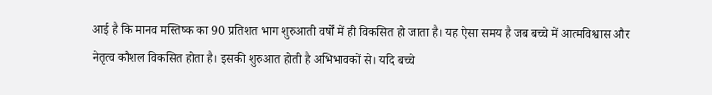आई है कि मानव मस्तिष्क का 90 प्रतिशत भाग शुरुआती वर्षों में ही विकसित हो जाता है। यह ऐसा समय है जब बच्चे में आत्मविश्वास और नेतृत्व कौशल विकसित होता है। इसकी शुरुआत होती है अभिभावकों से। यदि बच्चे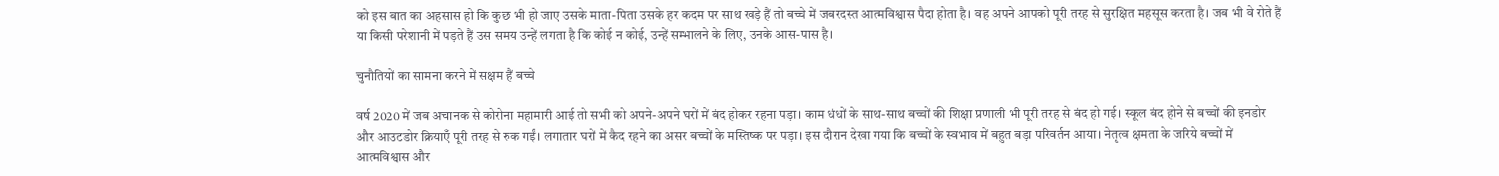को इस बात का अहसास हो कि कुछ भी हो जाए उसके माता-पिता उसके हर कदम पर साथ खड़े हैं तो बच्चे में जबरदस्त आत्मविश्वास पैदा होता है। वह अपने आपको पूरी तरह से सुरक्षित महसूस करता है। जब भी वे रोते हैं या किसी परेशानी में पड़ते हैं उस समय उन्हें लगता है कि कोई न कोई, उन्हें सम्भालने के लिए, उनके आस-पास है।

चुनौतियों का सामना करने में सक्षम हैं बच्चे

वर्ष 2020 में जब अचानक से कोरोना महामारी आई तो सभी को अपने-अपने घरों में बंद होकर रहना पड़ा। काम धंधों के साथ-साथ बच्चों की शिक्षा प्रणाली भी पूरी तरह से बंद हो गई। स्कूल बंद होने से बच्चों की इनडोर और आउटडोर क्रियाएँ पूरी तरह से रुक गईं। लगातार घरों में कैद रहने का असर बच्चों के मस्तिष्क पर पड़ा। इस दौरान देखा गया कि बच्चों के स्वभाव में बहुत बड़ा परिवर्तन आया। नेतृत्व क्षमता के जरिये बच्चों में आत्मविश्वास और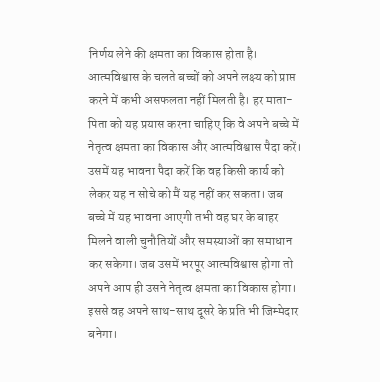निर्णय लेने की क्षमता का विकास होता है। आत्मविश्वास के चलते बच्चों को अपने लक्ष्य को प्राप्त करने में कभी असफलता नहीं मिलती है। हर माता-पिता को यह प्रयास करना चाहिए कि वे अपने बच्चे में नेतृत्व क्षमता का विकास और आत्मविश्वास पैदा करें। उसमें यह भावना पैदा करें कि वह किसी कार्य को लेकर यह न सोचे को मैं यह नहीं कर सकता। जब बच्चे में यह भावना आएगी तभी वह घर के बाहर मिलने वाली चुनौतियों और समस्याओं का समाधान कर सकेगा। जब उसमें भरपूर आत्मविश्वास होगा तो अपने आप ही उसने नेतृत्व क्षमता का विकास होगा। इससे वह अपने साथ-साथ दूसरे के प्रति भी जिम्मेदार बनेगा।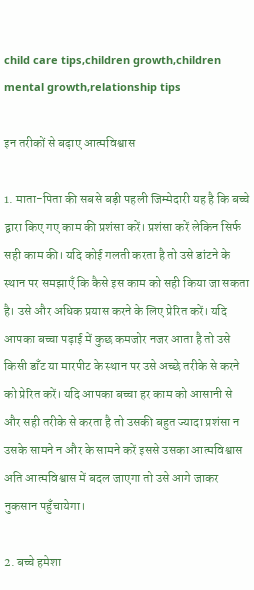child care tips,children growth,children mental growth,relationship tips

इन तरीकों से बढ़ाए आत्मविश्वास

1. माता-पिता की सबसे बड़ी पहली जिम्मेदारी यह है कि बच्चे द्वारा किए गए काम की प्रशंसा करें। प्रशंसा करें लेकिन सिर्फ सही काम की। यदि कोई गलती करता है तो उसे डांटने के स्थान पर समझाएँ कि कैसे इस काम को सही किया जा सकता है। उसे और अधिक प्रयास करने के लिए प्रेरित करें। यदि आपका बच्चा पढ़ाई में कुछ कमजोर नजर आता है तो उसे किसी डाँट या मारपीट के स्थान पर उसे अच्छे तरीके से करने को प्रेरित करें। यदि आपका बच्चा हर काम को आसानी से और सही तरीके से करता है तो उसकी बहुत ज्यादा प्रशंसा न उसके सामने न और के सामने करें इससे उसका आत्मविश्वास अति आत्मविश्वास में बदल जाएगा तो उसे आगे जाकर नुकसान पहुँचायेगा।

2. बच्चे हमेशा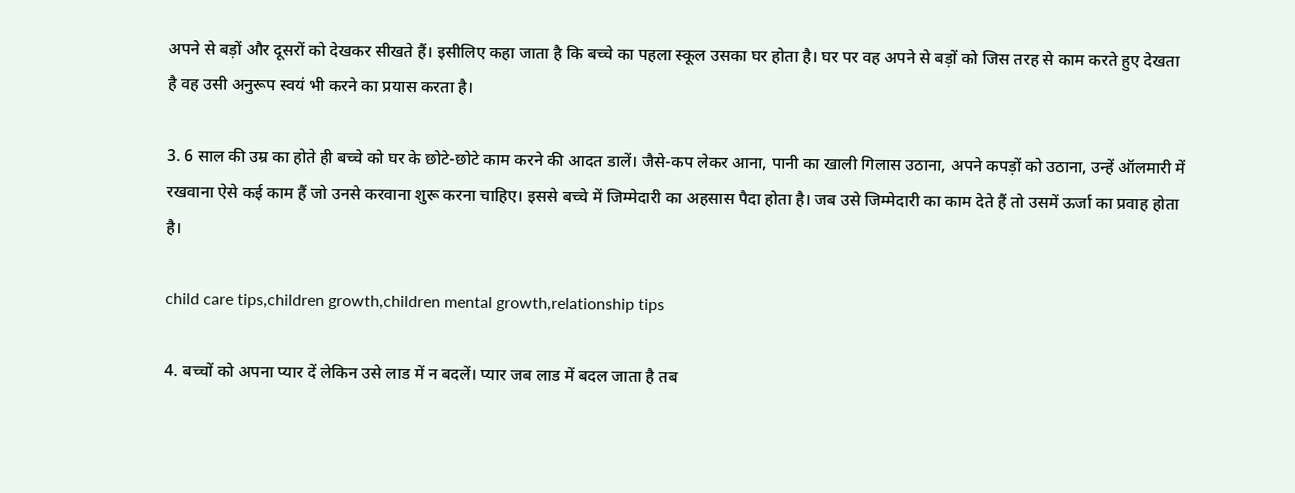अपने से बड़ों और दूसरों को देखकर सीखते हैं। इसीलिए कहा जाता है कि बच्चे का पहला स्कूल उसका घर होता है। घर पर वह अपने से बड़ों को जिस तरह से काम करते हुए देखता है वह उसी अनुरूप स्वयं भी करने का प्रयास करता है।

3. 6 साल की उम्र का होते ही बच्चे को घर के छोटे-छोटे काम करने की आदत डालें। जैसे-कप लेकर आना, पानी का खाली गिलास उठाना, अपने कपड़ों को उठाना, उन्हें ऑलमारी में रखवाना ऐसे कई काम हैं जो उनसे करवाना शुरू करना चाहिए। इससे बच्चे में जिम्मेदारी का अहसास पैदा होता है। जब उसे जिम्मेदारी का काम देते हैं तो उसमें ऊर्जा का प्रवाह होता है।

child care tips,children growth,children mental growth,relationship tips

4. बच्चों को अपना प्यार दें लेकिन उसे लाड में न बदलें। प्यार जब लाड में बदल जाता है तब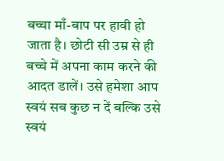बच्चा माँ-बाप पर हावी हो जाता है। छोटी सी उम्र से ही बच्चे में अपना काम करने की आदत डालें। उसे हमेशा आप स्वयं सब कुछ न दें बल्कि उसे स्वयं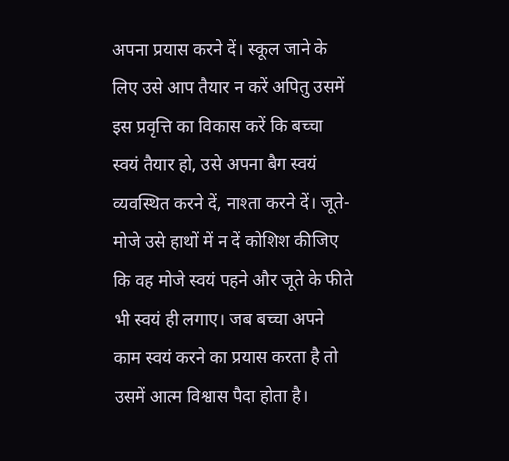अपना प्रयास करने दें। स्कूल जाने के लिए उसे आप तैयार न करें अपितु उसमें इस प्रवृत्ति का विकास करें कि बच्चा स्वयं तैयार हो, उसे अपना बैग स्वयं व्यवस्थित करने दें, नाश्ता करने दें। जूते-मोजे उसे हाथों में न दें कोशिश कीजिए कि वह मोजे स्वयं पहने और जूते के फीते भी स्वयं ही लगाए। जब बच्चा अपने काम स्वयं करने का प्रयास करता है तो उसमें आत्म विश्वास पैदा होता है।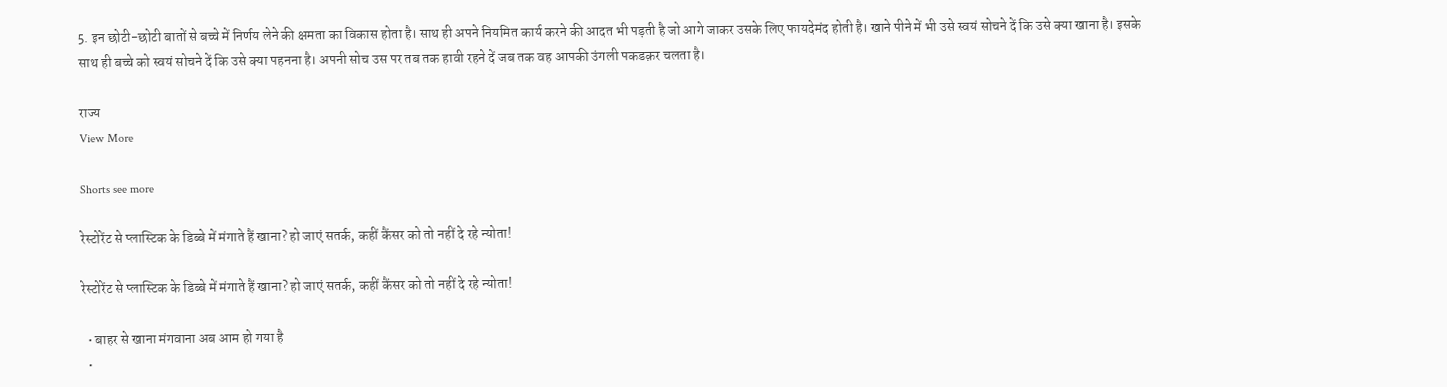5. इन छोटी-छोटी बातों से बच्चे में निर्णय लेने की क्षमता का विकास होता है। साथ ही अपने नियमित कार्य करने की आदत भी पड़ती है जो आगे जाकर उसके लिए फायदेमंद होती है। खाने पीने में भी उसे स्वयं सोचने दें कि उसे क्या खाना है। इसके साथ ही बच्चे को स्वयं सोचने दें कि उसे क्या पहनना है। अपनी सोच उस पर तब तक हावी रहने दें जब तक वह आपकी उंगली पकडक़र चलता है।

राज्य
View More

Shorts see more

रेस्टोरेंट से प्लास्टिक के डिब्बे में मंगाते हैं खाना? हो जाएं सतर्क, कहीं कैंसर को तो नहीं दे रहे न्योता!

रेस्टोरेंट से प्लास्टिक के डिब्बे में मंगाते हैं खाना? हो जाएं सतर्क, कहीं कैंसर को तो नहीं दे रहे न्योता!

  • बाहर से खाना मंगवाना अब आम हो गया है
  •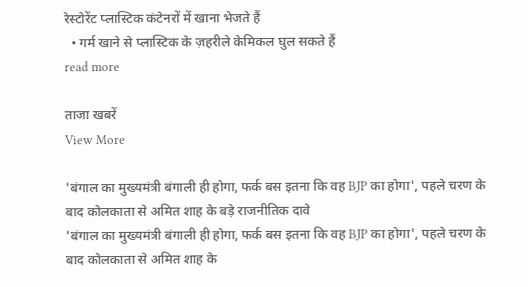रेस्टोरेंट प्लास्टिक कंटेनरों में खाना भेजते हैं
  • गर्म खाने से प्लास्टिक के ज़हरीले केमिकल घुल सकते हैं
read more

ताजा खबरें
View More

'बंगाल का मुख्यमंत्री बंगाली ही होगा, फर्क बस इतना कि वह BJP का होगा', पहले चरण के बाद कोलकाता से अमित शाह के बड़े राजनीतिक दावे
'बंगाल का मुख्यमंत्री बंगाली ही होगा, फर्क बस इतना कि वह BJP का होगा', पहले चरण के बाद कोलकाता से अमित शाह के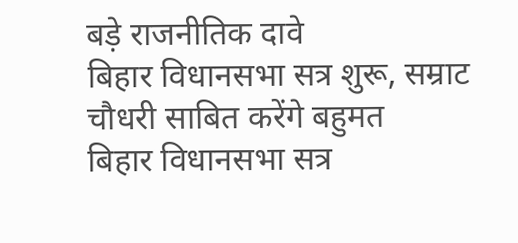बड़े राजनीतिक दावे
बिहार विधानसभा सत्र शुरू, सम्राट चौधरी साबित करेंगे बहुमत
बिहार विधानसभा सत्र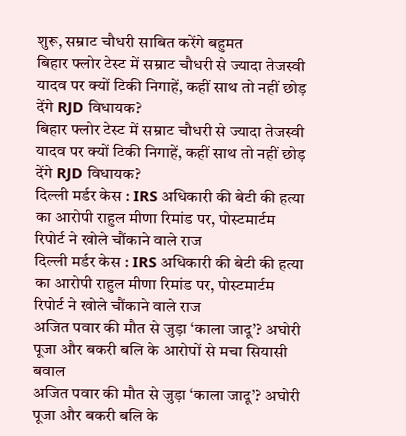शुरू, सम्राट चौधरी साबित करेंगे बहुमत
बिहार फ्लोर टेस्ट में सम्राट चौधरी से ज्यादा तेजस्वी यादव पर क्यों टिकी निगाहें, कहीं साथ तो नहीं छोड़ देंगे RJD विधायक?
बिहार फ्लोर टेस्ट में सम्राट चौधरी से ज्यादा तेजस्वी यादव पर क्यों टिकी निगाहें, कहीं साथ तो नहीं छोड़ देंगे RJD विधायक?
दिल्ली मर्डर केस : IRS अधिकारी की बेटी की हत्या का आरोपी राहुल मीणा रिमांड पर, पोस्टमार्टम रिपोर्ट ने खोले चौंकाने वाले राज
दिल्ली मर्डर केस : IRS अधिकारी की बेटी की हत्या का आरोपी राहुल मीणा रिमांड पर, पोस्टमार्टम रिपोर्ट ने खोले चौंकाने वाले राज
अजित पवार की मौत से जुड़ा ‘काला जादू’? अघोरी पूजा और बकरी बलि के आरोपों से मचा सियासी बवाल
अजित पवार की मौत से जुड़ा ‘काला जादू’? अघोरी पूजा और बकरी बलि के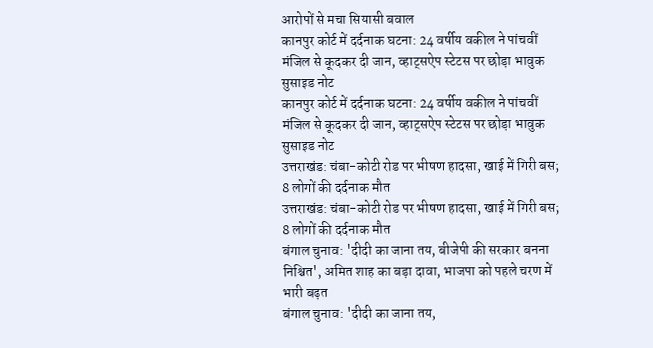आरोपों से मचा सियासी बवाल
कानपुर कोर्ट में दर्दनाक घटना: 24 वर्षीय वकील ने पांचवीं मंजिल से कूदकर दी जान, व्हाट्सऐप स्टेटस पर छोड़ा भावुक सुसाइड नोट
कानपुर कोर्ट में दर्दनाक घटना: 24 वर्षीय वकील ने पांचवीं मंजिल से कूदकर दी जान, व्हाट्सऐप स्टेटस पर छोड़ा भावुक सुसाइड नोट
उत्तराखंड: चंबा-कोटी रोड पर भीषण हादसा, खाई में गिरी बस; 8 लोगों की दर्दनाक मौत
उत्तराखंड: चंबा-कोटी रोड पर भीषण हादसा, खाई में गिरी बस; 8 लोगों की दर्दनाक मौत
बंगाल चुनाव: 'दीदी का जाना तय, बीजेपी की सरकार बनना निश्चित', अमित शाह का बड़ा दावा, भाजपा को पहले चरण में भारी बढ़त
बंगाल चुनाव: 'दीदी का जाना तय,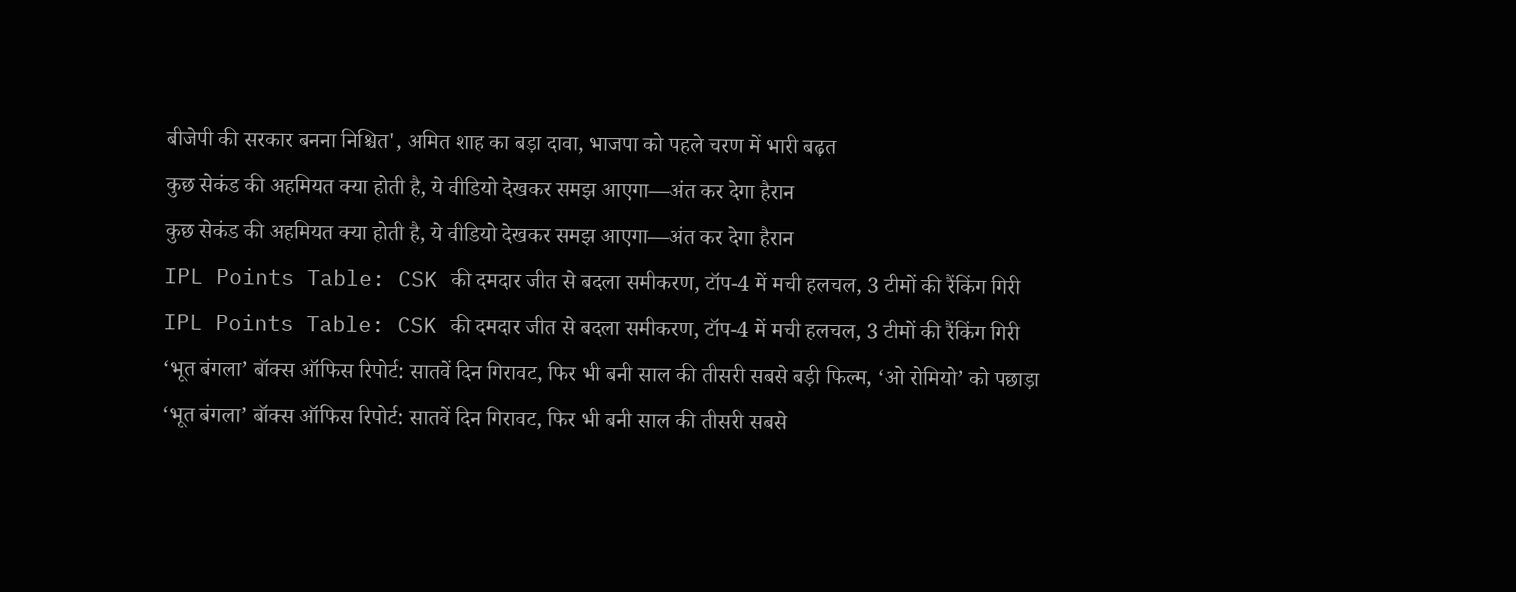बीजेपी की सरकार बनना निश्चित', अमित शाह का बड़ा दावा, भाजपा को पहले चरण में भारी बढ़त
कुछ सेकंड की अहमियत क्या होती है, ये वीडियो देखकर समझ आएगा—अंत कर देगा हैरान
कुछ सेकंड की अहमियत क्या होती है, ये वीडियो देखकर समझ आएगा—अंत कर देगा हैरान
IPL Points Table: CSK की दमदार जीत से बदला समीकरण, टॉप-4 में मची हलचल, 3 टीमों की रैंकिंग गिरी
IPL Points Table: CSK की दमदार जीत से बदला समीकरण, टॉप-4 में मची हलचल, 3 टीमों की रैंकिंग गिरी
‘भूत बंगला’ बॉक्स ऑफिस रिपोर्ट: सातवें दिन गिरावट, फिर भी बनी साल की तीसरी सबसे बड़ी फिल्म, ‘ओ रोमियो’ को पछाड़ा
‘भूत बंगला’ बॉक्स ऑफिस रिपोर्ट: सातवें दिन गिरावट, फिर भी बनी साल की तीसरी सबसे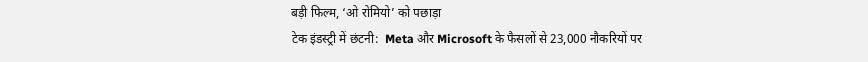बड़ी फिल्म, ‘ओ रोमियो’ को पछाड़ा
टेक इंडस्ट्री में छंटनी:  Meta और Microsoft के फैसलों से 23,000 नौकरियों पर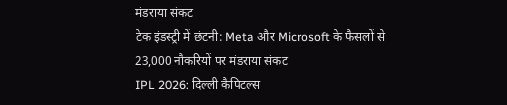मंडराया संकट
टेक इंडस्ट्री में छंटनी: Meta और Microsoft के फैसलों से 23,000 नौकरियों पर मंडराया संकट
IPL 2026: दिल्ली कैपिटल्स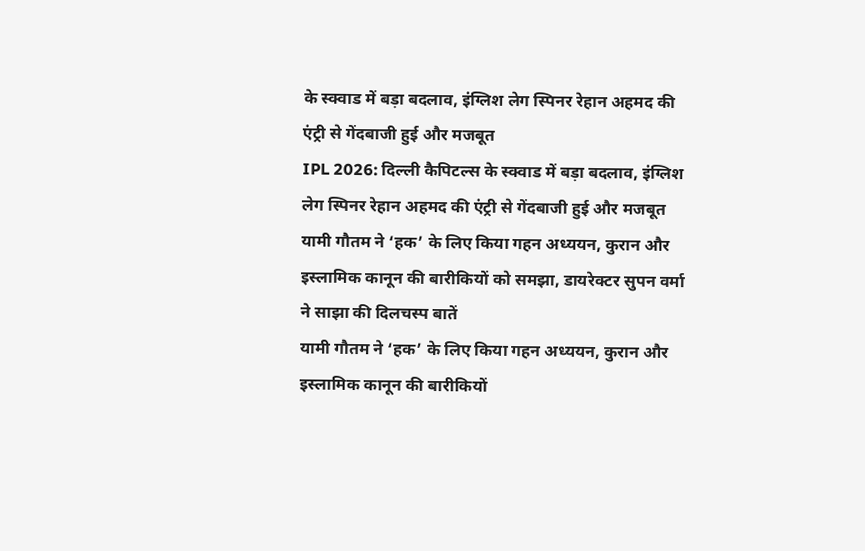के स्क्वाड में बड़ा बदलाव, इंग्लिश लेग स्पिनर रेहान अहमद की एंट्री से गेंदबाजी हुई और मजबूत
IPL 2026: दिल्ली कैपिटल्स के स्क्वाड में बड़ा बदलाव, इंग्लिश लेग स्पिनर रेहान अहमद की एंट्री से गेंदबाजी हुई और मजबूत
यामी गौतम ने ‘हक’ के लिए किया गहन अध्ययन, कुरान और इस्लामिक कानून की बारीकियों को समझा, डायरेक्टर सुपन वर्मा ने साझा की दिलचस्प बातें
यामी गौतम ने ‘हक’ के लिए किया गहन अध्ययन, कुरान और इस्लामिक कानून की बारीकियों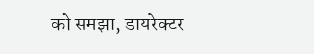को समझा, डायरेक्टर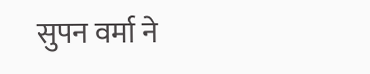सुपन वर्मा ने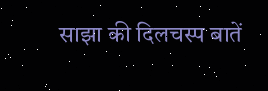साझा की दिलचस्प बातें